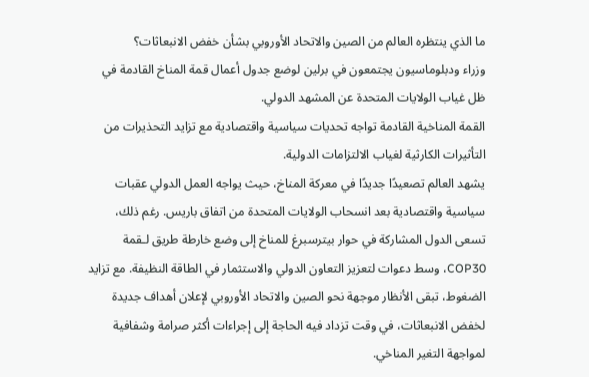ما الذي ينتظره العالم من الصين والاتحاد الأوروبي بشأن خفض الانبعاثات؟
وزراء ودبلوماسيون يجتمعون في برلين لوضع جدول أعمال قمة المناخ القادمة في ظل غياب الولايات المتحدة عن المشهد الدولي.
القمة المناخية القادمة تواجه تحديات سياسية واقتصادية مع تزايد التحذيرات من التأثيرات الكارثية لغياب الالتزامات الدولية.
يشهد العالم تصعيدًا جديدًا في معركة المناخ، حيث يواجه العمل الدولي عقبات سياسية واقتصادية بعد انسحاب الولايات المتحدة من اتفاق باريس. رغم ذلك، تسعى الدول المشاركة في حوار بيترسبرغ للمناخ إلى وضع خارطة طريق لـقمة COP30، وسط دعوات لتعزيز التعاون الدولي والاستثمار في الطاقة النظيفة. مع تزايد الضغوط، تبقى الأنظار موجهة نحو الصين والاتحاد الأوروبي لإعلان أهداف جديدة لخفض الانبعاثات، في وقت تزداد فيه الحاجة إلى إجراءات أكثر صرامة وشفافية لمواجهة التغير المناخي.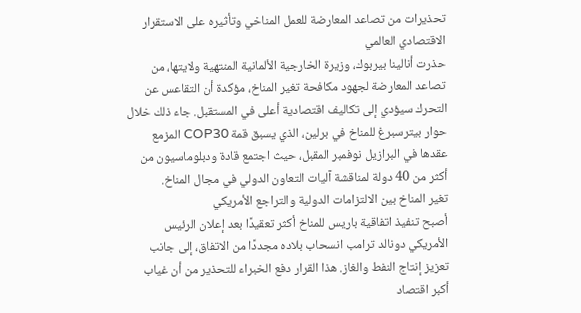تحذيرات من تصاعد المعارضة للعمل المناخي وتأثيره على الاستقرار الاقتصادي العالمي
حذرت أنالينا بيربوك، وزيرة الخارجية الألمانية المنتهية ولايتها، من تصاعد المعارضة لجهود مكافحة تغير المناخ، مؤكدة أن التقاعس عن التحرك سيؤدي إلى تكاليف اقتصادية أعلى في المستقبل. جاء ذلك خلال حوار بيترسبرغ للمناخ في برلين، الذي يسبق قمة COP30 المزمع عقدها في البرازيل نوفمبر المقبل، حيث اجتمع قادة ودبلوماسيون من أكثر من 40 دولة لمناقشة آليات التعاون الدولي في مجال المناخ.
تغير المناخ بين الالتزامات الدولية والتراجع الأمريكي
أصبح تنفيذ اتفاقية باريس للمناخ أكثر تعقيدًا بعد إعلان الرئيس الأمريكي دونالد ترامب انسحاب بلاده مجددًا من الاتفاق، إلى جانب تعزيز إنتاج النفط والغاز. هذا القرار دفع الخبراء للتحذير من أن غياب أكبر اقتصاد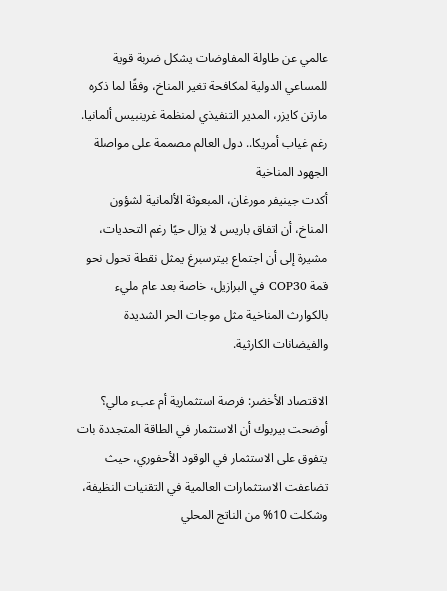عالمي عن طاولة المفاوضات يشكل ضربة قوية للمساعي الدولية لمكافحة تغير المناخ، وفقًا لما ذكره مارتن كايزر، المدير التنفيذي لمنظمة غرينبيس ألمانيا.
رغم غياب أمريكا.. دول العالم مصممة على مواصلة الجهود المناخية
أكدت جينيفر مورغان، المبعوثة الألمانية لشؤون المناخ، أن اتفاق باريس لا يزال حيًا رغم التحديات، مشيرة إلى أن اجتماع بيترسبرغ يمثل نقطة تحول نحو قمة COP30 في البرازيل، خاصة بعد عام مليء بالكوارث المناخية مثل موجات الحر الشديدة والفيضانات الكارثية.

الاقتصاد الأخضر: فرصة استثمارية أم عبء مالي؟
أوضحت بيربوك أن الاستثمار في الطاقة المتجددة بات يتفوق على الاستثمار في الوقود الأحفوري، حيث تضاعفت الاستثمارات العالمية في التقنيات النظيفة، وشكلت 10% من الناتج المحلي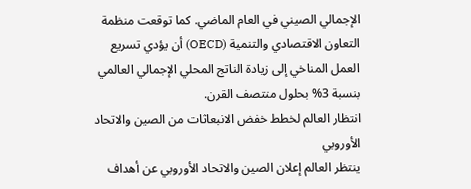الإجمالي الصيني في العام الماضي. كما توقعت منظمة التعاون الاقتصادي والتنمية (OECD) أن يؤدي تسريع العمل المناخي إلى زيادة الناتج المحلي الإجمالي العالمي بنسبة 3% بحلول منتصف القرن.
انتظار العالم لخطط خفض الانبعاثات من الصين والاتحاد الأوروبي
ينتظر العالم إعلان الصين والاتحاد الأوروبي عن أهداف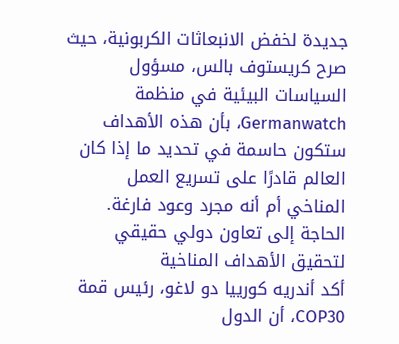جديدة لخفض الانبعاثات الكربونية، حيث صرح كريستوف بالس، مسؤول السياسات البيئية في منظمة Germanwatch، بأن هذه الأهداف ستكون حاسمة في تحديد ما إذا كان العالم قادرًا على تسريع العمل المناخي أم أنه مجرد وعود فارغة.
الحاجة إلى تعاون دولي حقيقي لتحقيق الأهداف المناخية
أكد أندريه كورييا دو لاغو، رئيس قمة COP30، أن الدول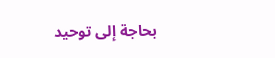بحاجة إلى توحيد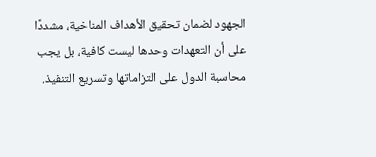الجهود لضمان تحقيق الأهداف المناخية، مشددًا على أن التعهدات وحدها ليست كافية، بل يجب محاسبة الدول على التزاماتها وتسريع التنفيذ.